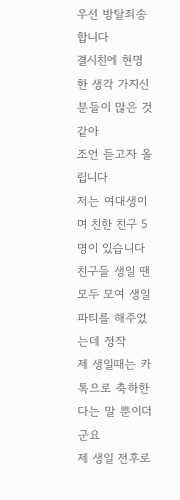우선 방탈죄송합니다
결시친에 현명한 생각 가지신 분들이 많은 것 같아
조언 듣고자 올립니다
저는 여대생이며 친한 친구 5명이 있습니다
친구들 생일 땐 모두 모여 생일파티를 해주었는데 정작
제 생일때는 카톡으로 축하한다는 말 뿐이더군요
제 생일 전후로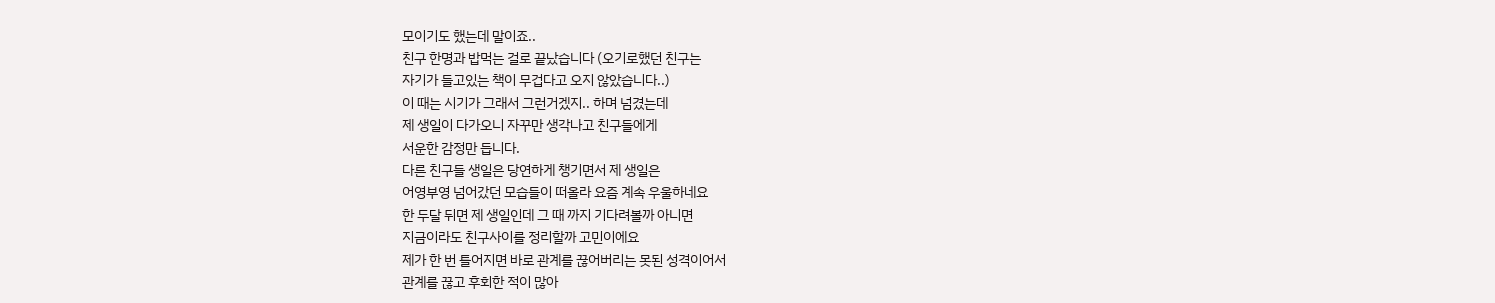모이기도 했는데 말이죠..
친구 한명과 밥먹는 걸로 끝났습니다 (오기로했던 친구는
자기가 들고있는 책이 무겁다고 오지 않았습니다..)
이 때는 시기가 그래서 그런거겠지.. 하며 넘겼는데
제 생일이 다가오니 자꾸만 생각나고 친구들에게
서운한 감정만 듭니다.
다른 친구들 생일은 당연하게 챙기면서 제 생일은
어영부영 넘어갔던 모습들이 떠올라 요즘 계속 우울하네요
한 두달 뒤면 제 생일인데 그 때 까지 기다려볼까 아니면
지금이라도 친구사이를 정리할까 고민이에요
제가 한 번 틀어지면 바로 관계를 끊어버리는 못된 성격이어서
관계를 끊고 후회한 적이 많아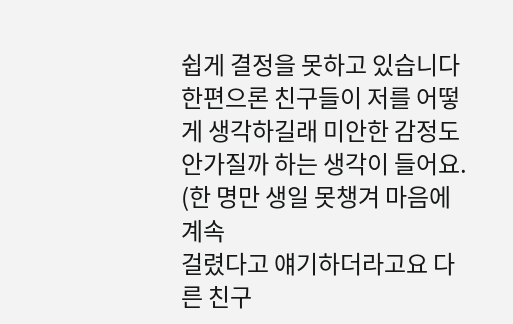쉽게 결정을 못하고 있습니다
한편으론 친구들이 저를 어떻게 생각하길래 미안한 감정도
안가질까 하는 생각이 들어요. (한 명만 생일 못챙겨 마음에 계속
걸렸다고 얘기하더라고요 다른 친구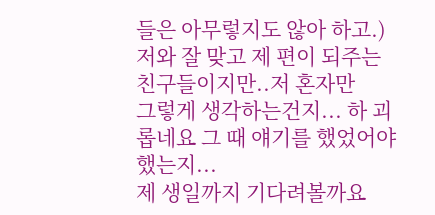들은 아무렇지도 않아 하고.)
저와 잘 맞고 제 편이 되주는 친구들이지만..저 혼자만
그렇게 생각하는건지... 하 괴롭네요 그 때 얘기를 했었어야 했는지...
제 생일까지 기다려볼까요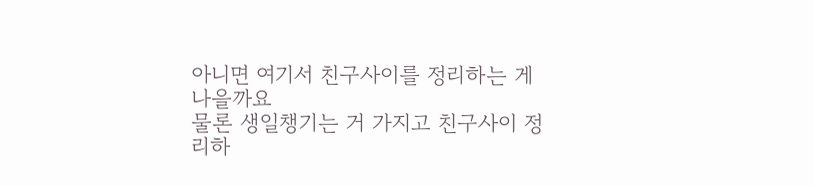아니면 여기서 친구사이를 정리하는 게 나을까요
물론 생일챙기는 거 가지고 친구사이 정리하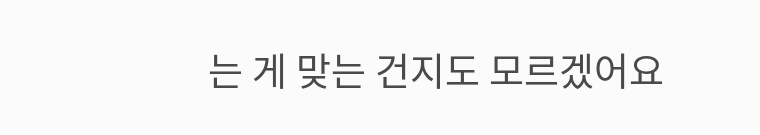는 게 맞는 건지도 모르겠어요